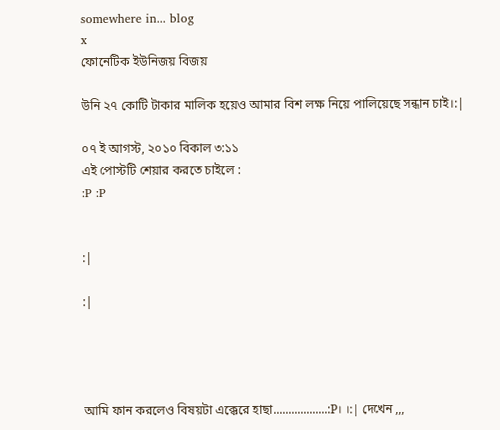somewhere in... blog
x
ফোনেটিক ইউনিজয় বিজয়

উনি ২৭ কোটি টাকার মালিক হয়েও আমার বিশ লক্ষ নিয়ে পালিয়েছে সন্ধান চাই।:|

০৭ ই আগস্ট, ২০১০ বিকাল ৩:১১
এই পোস্টটি শেয়ার করতে চাইলে :
:P :P


:|

:|




আমি ফান করলেও বিষয়টা এক্কেরে হাছা..................:P। ।:| দেখেন ,,,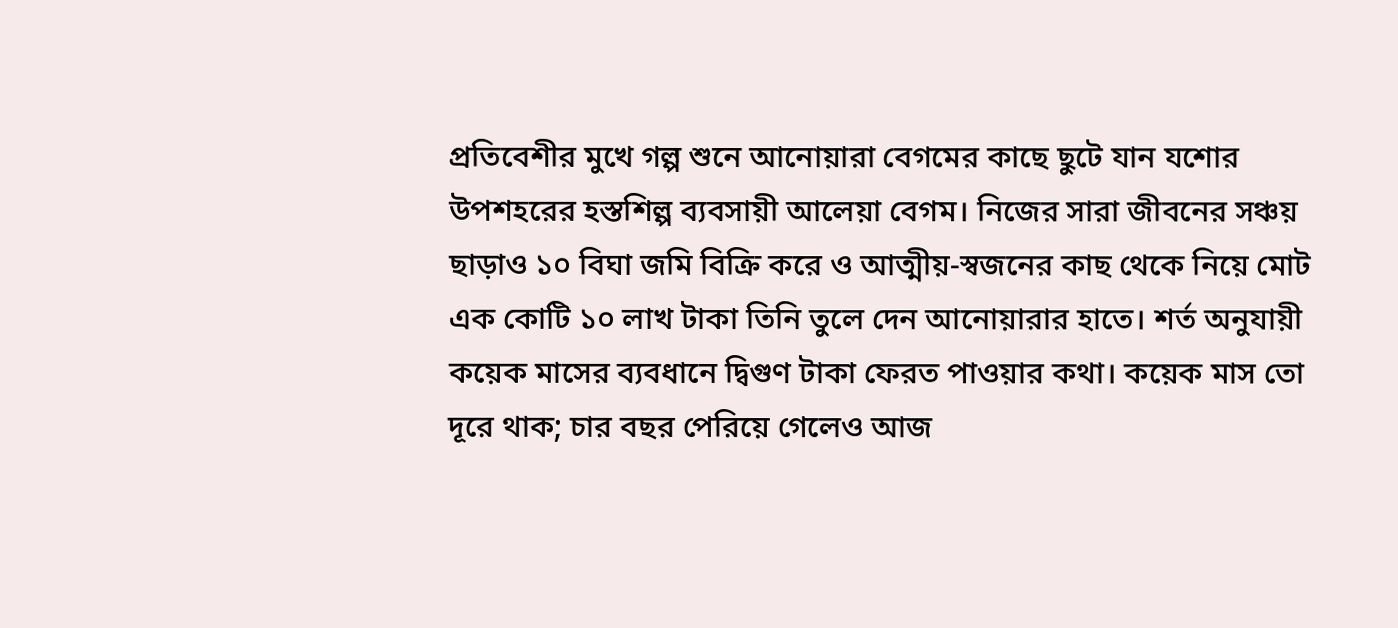প্রতিবেশীর মুখে গল্প শুনে আনোয়ারা বেগমের কাছে ছুটে যান যশোর উপশহরের হস্তশিল্প ব্যবসায়ী আলেয়া বেগম। নিজের সারা জীবনের সঞ্চয় ছাড়াও ১০ বিঘা জমি বিক্রি করে ও আত্মীয়-স্বজনের কাছ থেকে নিয়ে মোট এক কোটি ১০ লাখ টাকা তিনি তুলে দেন আনোয়ারার হাতে। শর্ত অনুযায়ী কয়েক মাসের ব্যবধানে দ্বিগুণ টাকা ফেরত পাওয়ার কথা। কয়েক মাস তো দূরে থাক; চার বছর পেরিয়ে গেলেও আজ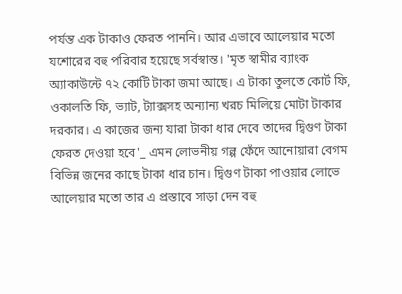পর্যন্ত এক টাকাও ফেরত পাননি। আর এভাবে আলেয়ার মতো যশোরের বহু পরিবার হয়েছে সর্বস্বান্ত। 'মৃত স্বামীর ব্যাংক অ্যাকাউন্টে ৭২ কোটি টাকা জমা আছে। এ টাকা তুলতে কোর্ট ফি, ওকালতি ফি, ভ্যাট, ট্যাক্সসহ অন্যান্য খরচ মিলিয়ে মোটা টাকার দরকার। এ কাজের জন্য যারা টাকা ধার দেবে তাদের দ্বিগুণ টাকা ফেরত দেওয়া হবে'_ এমন লোভনীয় গল্প ফেঁদে আনোয়ারা বেগম বিভিন্ন জনের কাছে টাকা ধার চান। দ্বিগুণ টাকা পাওয়ার লোভে আলেয়ার মতো তার এ প্রস্তাবে সাড়া দেন বহু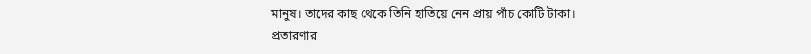মানুষ। তাদের কাছ থেকে তিনি হাতিয়ে নেন প্রায় পাঁচ কোটি টাকা।
প্রতারণার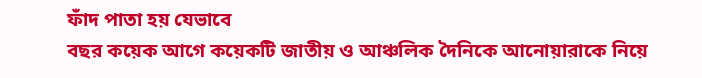ফাঁদ পাতা হয় যেভাবে
বছর কয়েক আগে কয়েকটি জাতীয় ও আঞ্চলিক দৈনিকে আনোয়ারাকে নিয়ে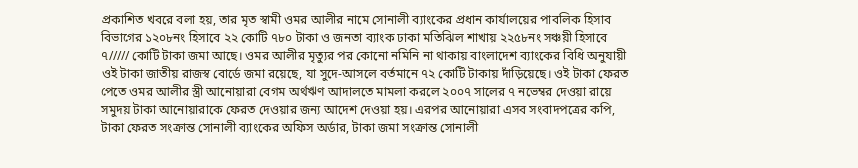প্রকাশিত খবরে বলা হয়, তার মৃত স্বামী ওমর আলীর নামে সোনালী ব্যাংকের প্রধান কার্যালয়ের পাবলিক হিসাব বিভাগের ১২০৮নং হিসাবে ২২ কোটি ৭৮০ টাকা ও জনতা ব্যাংক ঢাকা মতিঝিল শাখায় ২২৫৮নং সঞ্চয়ী হিসাবে ৭///// কোটি টাকা জমা আছে। ওমর আলীর মৃত্যুর পর কোনো নমিনি না থাকায় বাংলাদেশ ব্যাংকের বিধি অনুযায়ী ওই টাকা জাতীয় রাজস্ব বোর্ডে জমা রয়েছে, যা সুদে-আসলে বর্তমানে ৭২ কোটি টাকায় দাঁড়িয়েছে। ওই টাকা ফেরত পেতে ওমর আলীর স্ত্রী আনোয়ারা বেগম অর্থঋণ আদালতে মামলা করলে ২০০৭ সালের ৭ নভেম্বর দেওয়া রায়ে সমুদয় টাকা আনোয়ারাকে ফেরত দেওয়ার জন্য আদেশ দেওয়া হয়। এরপর আনোয়ারা এসব সংবাদপত্রের কপি, টাকা ফেরত সংক্রান্ত সোনালী ব্যাংকের অফিস অর্ডার, টাকা জমা সংক্রান্ত সোনালী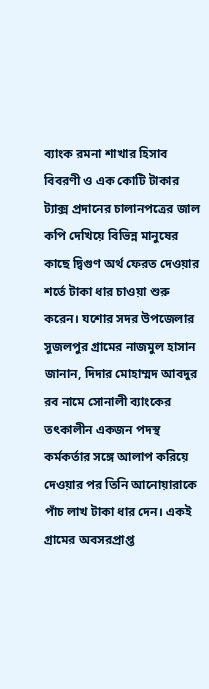ব্যাংক রমনা শাখার হিসাব বিবরণী ও এক কোটি টাকার ট্যাক্স প্রদানের চালানপত্রের জাল কপি দেখিয়ে বিভিন্ন মানুষের কাছে দ্বিগুণ অর্থ ফেরত দেওয়ার শর্তে টাকা ধার চাওয়া শুরু করেন। যশোর সদর উপজেলার সুজলপুর গ্রামের নাজমুল হাসান জানান, দিদার মোহাম্মদ আবদুর রব নামে সোনালী ব্যাংকের তৎকালীন একজন পদস্থ কর্মকর্তার সঙ্গে আলাপ করিয়ে দেওয়ার পর তিনি আনোয়ারাকে পাঁচ লাখ টাকা ধার দেন। একই গ্রামের অবসরপ্রাপ্ত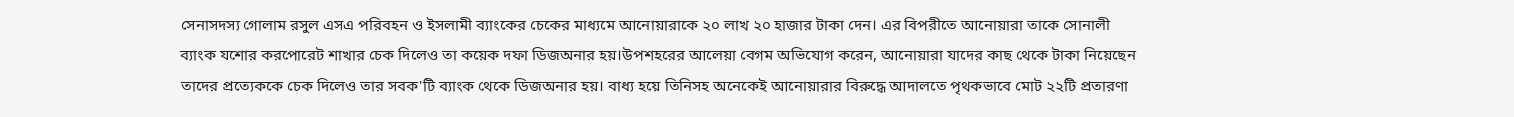সেনাসদস্য গোলাম রসুল এসএ পরিবহন ও ইসলামী ব্যাংকের চেকের মাধ্যমে আনোয়ারাকে ২০ লাখ ২০ হাজার টাকা দেন। এর বিপরীতে আনোয়ারা তাকে সোনালী ব্যাংক যশোর করপোরেট শাখার চেক দিলেও তা কয়েক দফা ডিজঅনার হয়।উপশহরের আলেয়া বেগম অভিযোগ করেন, আনোয়ারা যাদের কাছ থেকে টাকা নিয়েছেন তাদের প্রত্যেককে চেক দিলেও তার সবক'টি ব্যাংক থেকে ডিজঅনার হয়। বাধ্য হয়ে তিনিসহ অনেকেই আনোয়ারার বিরুদ্ধে আদালতে পৃথকভাবে মোট ২২টি প্রতারণা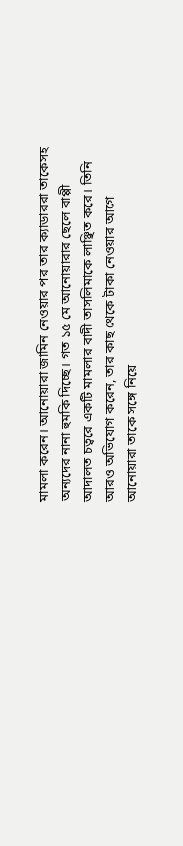মামলা করেন। আনোয়ারা জামিন নেওয়ার পর তার ক্যাডাররা তাকেসহ অন্যদের নানা হুমকি দিচ্ছে। গত ১৫ মে আনোয়ারার ছেলে বাপ্পী আদালত চত্বরে একটি মামলার বাদী তাসলিমাকে লাঞ্ছিত করে। তিনি আরও অভিযোগ করেন, তার কাছ থেকে টাকা নেওয়ার আগে আনোয়ারা তাকে সঙ্গে নিয়ে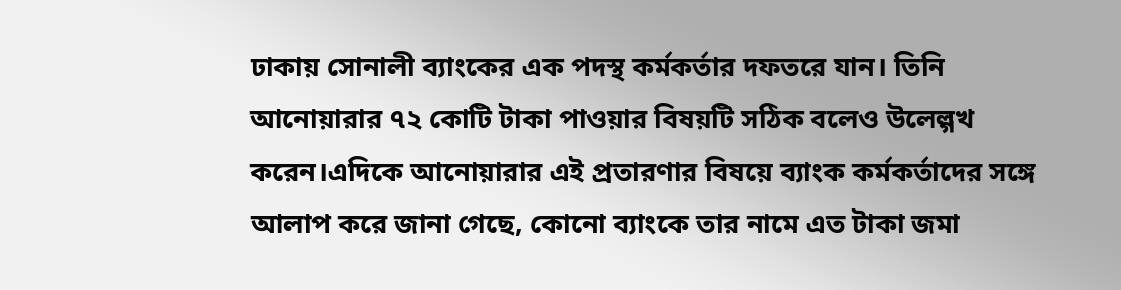ঢাকায় সোনালী ব্যাংকের এক পদস্থ কর্মকর্তার দফতরে যান। তিনি আনোয়ারার ৭২ কোটি টাকা পাওয়ার বিষয়টি সঠিক বলেও উলেল্গখ করেন।এদিকে আনোয়ারার এই প্রতারণার বিষয়ে ব্যাংক কর্মকর্তাদের সঙ্গে আলাপ করে জানা গেছে, কোনো ব্যাংকে তার নামে এত টাকা জমা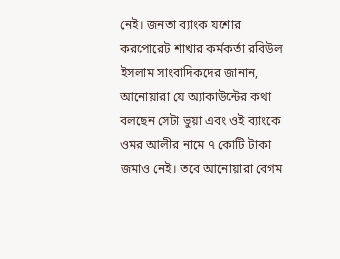নেই। জনতা ব্যাংক যশোর করপোরেট শাখার কর্মকর্তা রবিউল ইসলাম সাংবাদিকদের জানান, আনোয়ারা যে অ্যাকাউন্টের কথা বলছেন সেটা ভুয়া এবং ওই ব্যাংকে ওমর আলীর নামে ৭ কোটি টাকা জমাও নেই। তবে আনোয়ারা বেগম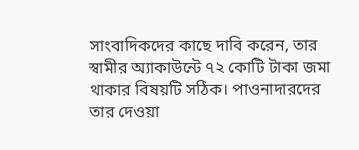সাংবাদিকদের কাছে দাবি করেন, তার স্বামীর অ্যাকাউন্টে ৭২ কোটি টাকা জমা থাকার বিষয়টি সঠিক। পাওনাদারদের তার দেওয়া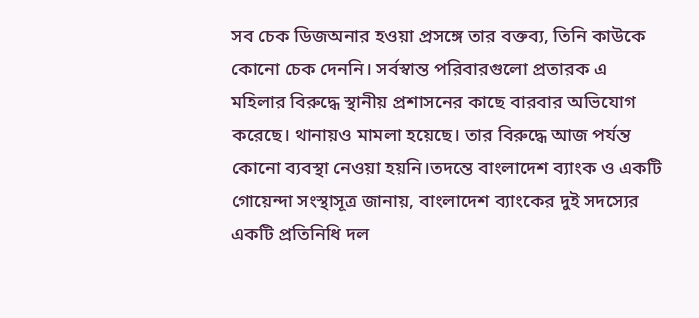সব চেক ডিজঅনার হওয়া প্রসঙ্গে তার বক্তব্য, তিনি কাউকে কোনো চেক দেননি। সর্বস্বান্ত পরিবারগুলো প্রতারক এ মহিলার বিরুদ্ধে স্থানীয় প্রশাসনের কাছে বারবার অভিযোগ করেছে। থানায়ও মামলা হয়েছে। তার বিরুদ্ধে আজ পর্যন্ত কোনো ব্যবস্থা নেওয়া হয়নি।তদন্তে বাংলাদেশ ব্যাংক ও একটি গোয়েন্দা সংস্থাসূত্র জানায়, বাংলাদেশ ব্যাংকের দুই সদস্যের একটি প্রতিনিধি দল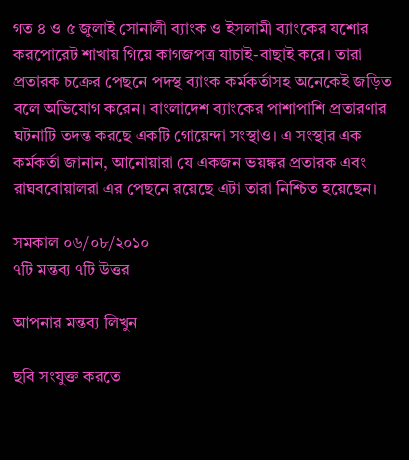গত ৪ ও ৫ জুলাই সোনালী ব্যাংক ও ইসলামী ব্যাংকের যশোর করপোরেট শাখায় গিয়ে কাগজপত্র যাচাই-বাছাই করে। তারা প্রতারক চক্রের পেছনে পদস্থ ব্যাংক কর্মকর্তাসহ অনেকেই জড়িত বলে অভিযোগ করেন। বাংলাদেশ ব্যাংকের পাশাপাশি প্রতারণার ঘটনাটি তদন্ত করছে একটি গোয়েন্দা সংস্থাও। এ সংস্থার এক কর্মকর্তা জানান, আনোয়ারা যে একজন ভয়ঙ্কর প্রতারক এবং রাঘববোয়ালরা এর পেছনে রয়েছে এটা তারা নিশ্চিত হয়েছেন।

সমকাল ০৬/০৮/২০১০
৭টি মন্তব্য ৭টি উত্তর

আপনার মন্তব্য লিখুন

ছবি সংযুক্ত করতে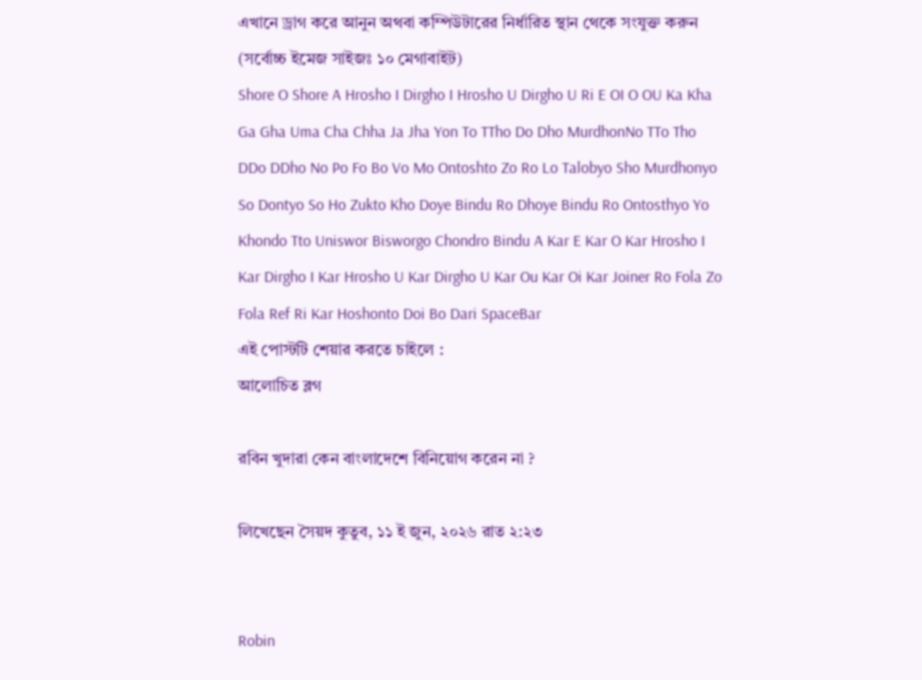এখানে ড্রাগ করে আনুন অথবা কম্পিউটারের নির্ধারিত স্থান থেকে সংযুক্ত করুন (সর্বোচ্চ ইমেজ সাইজঃ ১০ মেগাবাইট)
Shore O Shore A Hrosho I Dirgho I Hrosho U Dirgho U Ri E OI O OU Ka Kha Ga Gha Uma Cha Chha Ja Jha Yon To TTho Do Dho MurdhonNo TTo Tho DDo DDho No Po Fo Bo Vo Mo Ontoshto Zo Ro Lo Talobyo Sho Murdhonyo So Dontyo So Ho Zukto Kho Doye Bindu Ro Dhoye Bindu Ro Ontosthyo Yo Khondo Tto Uniswor Bisworgo Chondro Bindu A Kar E Kar O Kar Hrosho I Kar Dirgho I Kar Hrosho U Kar Dirgho U Kar Ou Kar Oi Kar Joiner Ro Fola Zo Fola Ref Ri Kar Hoshonto Doi Bo Dari SpaceBar
এই পোস্টটি শেয়ার করতে চাইলে :
আলোচিত ব্লগ

রবিন খুদারা কেন বাংলাদেশে বিনিয়োগ করেন না ?

লিখেছেন সৈয়দ কুতুব, ১১ ই জুন, ২০২৬ রাত ২:২৩


Robin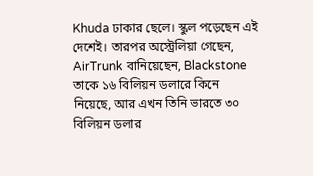Khuda ঢাকার ছেলে। স্কুল পড়েছেন এই দেশেই। তারপর অস্ট্রেলিয়া গেছেন, AirTrunk বানিয়েছেন, Blackstone তাকে ১৬ বিলিয়ন ডলারে কিনে নিয়েছে, আর এখন তিনি ভারতে ৩০ বিলিয়ন ডলার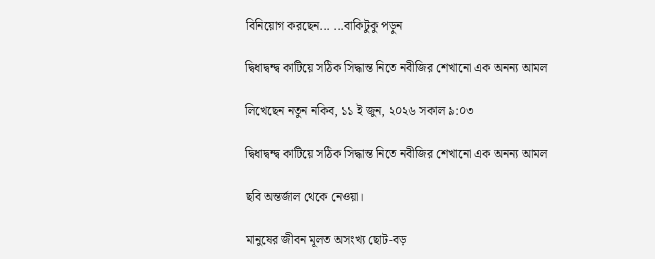বিনিয়োগ করছেন... ...বাকিটুকু পড়ুন

দ্বিধাদ্বন্দ্ব কাটিয়ে সঠিক সিদ্ধান্ত নিতে নবীজির শেখানো এক অনন্য আমল

লিখেছেন নতুন নকিব, ১১ ই জুন, ২০২৬ সকাল ৯:০৩

দ্বিধাদ্বন্দ্ব কাটিয়ে সঠিক সিদ্ধান্ত নিতে নবীজির শেখানো এক অনন্য আমল

ছবি অন্তর্জাল থেকে নেওয়া।

মানুষের জীবন মূলত অসংখ্য ছোট-বড়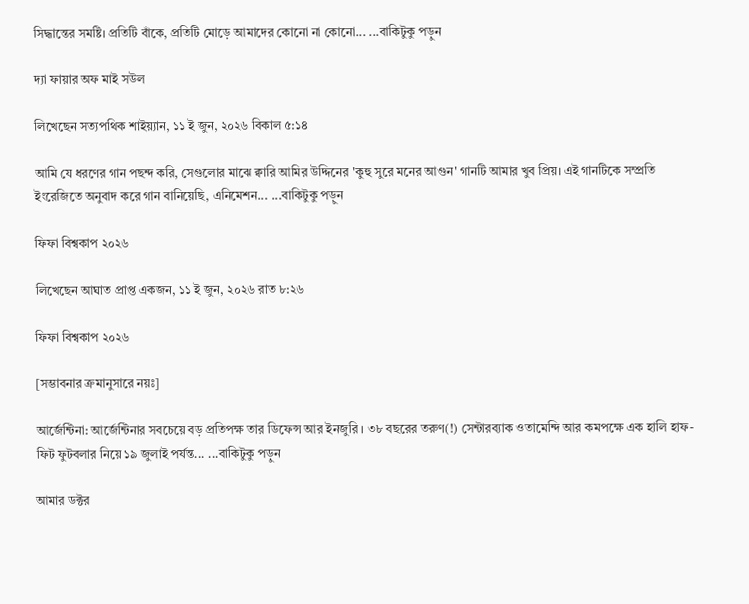সিদ্ধান্তের সমষ্টি। প্রতিটি বাঁকে, প্রতিটি মোড়ে আমাদের কোনো না কোনো... ...বাকিটুকু পড়ুন

দ্যা ফায়ার অফ মাই সউল

লিখেছেন সত্যপথিক শাইয়্যান, ১১ ই জুন, ২০২৬ বিকাল ৫:১৪

আমি যে ধরণের গান পছন্দ করি, সেগুলোর মাঝে ক্বারি আমির উদ্দিনের 'কুহু সুরে মনের আগুন' গানটি আমার খুব প্রিয়। এই গানটিকে সম্প্রতি ইংরেজিতে অনুবাদ করে গান বানিয়েছি, এনিমেশন... ...বাকিটুকু পড়ুন

ফিফা বিশ্বকাপ ২০২৬

লিখেছেন আঘাত প্রাপ্ত একজন, ১১ ই জুন, ২০২৬ রাত ৮:২৬

ফিফা বিশ্বকাপ ২০২৬

[সম্ভাবনার ক্রমানুসারে নয়ঃ]

আর্জেন্টিনা: আর্জেন্টিনার সবচেয়ে বড় প্রতিপক্ষ তার ডিফেন্স আর ইনজুরি । ৩৮ বছরের তরুণ(!) সেন্টারব্যাক ওতামেন্দি আর কমপক্ষে এক হালি হাফ-ফিট ফুটবলার নিয়ে ১৯ জুলাই পর্যন্ত... ...বাকিটুকু পড়ুন

আমার ডক্টর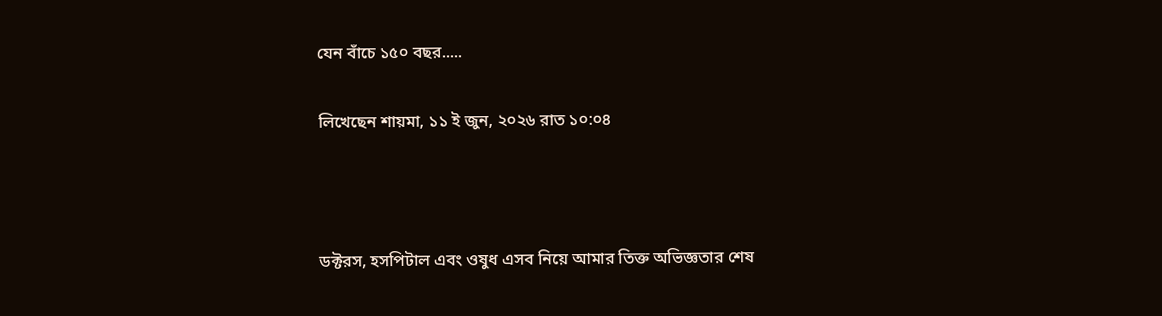যেন বাঁচে ১৫০ বছর.....

লিখেছেন শায়মা, ১১ ই জুন, ২০২৬ রাত ১০:০৪



ডক্টরস, হসপিটাল এবং ওষুধ এসব নিয়ে আমার তিক্ত অভিজ্ঞতার শেষ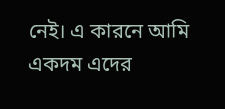নেই। এ কারনে আমি একদম এদের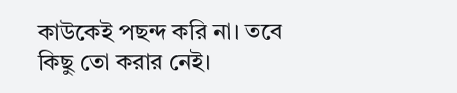কাউকেই পছন্দ করি না। তবে কিছু তো করার নেই।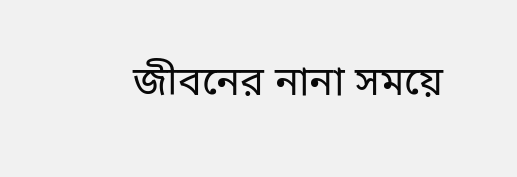জীবনের নানা সময়ে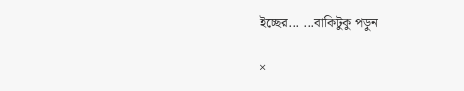ইচ্ছের... ...বাকিটুকু পড়ুন

×